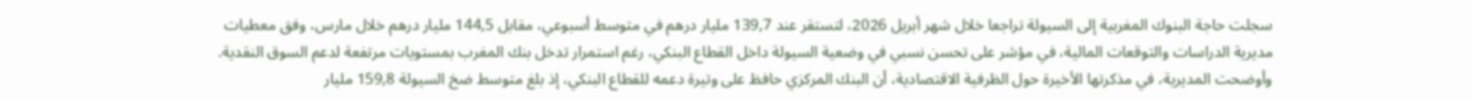سجلت حاجة البنوك المغربية إلى السيولة تراجعا خلال شهر أبريل 2026، لتستقر عند 139,7 مليار درهم في متوسط أسبوعي، مقابل 144,5 مليار درهم خلال مارس، وفق معطيات مديرية الدراسات والتوقعات المالية، في مؤشر على تحسن نسبي في وضعية السيولة داخل القطاع البنكي، رغم استمرار تدخل بنك المغرب بمستويات مرتفعة لدعم السوق النقدية.
وأوضحت المديرية، في مذكرتها الأخيرة حول الظرفية الاقتصادية، أن البنك المركزي حافظ على وتيرة دعمه للقطاع البنكي، إذ بلغ متوسط ضخ السيولة 159,8 مليار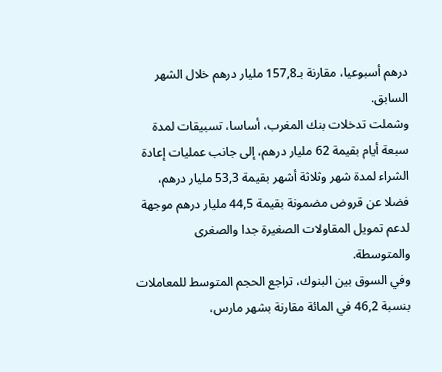درهم أسبوعيا، مقارنة بـ157,8 مليار درهم خلال الشهر السابق.
وشملت تدخلات بنك المغرب، أساسا، تسبيقات لمدة سبعة أيام بقيمة 62 مليار درهم، إلى جانب عمليات إعادة الشراء لمدة شهر وثلاثة أشهر بقيمة 53,3 مليار درهم، فضلا عن قروض مضمونة بقيمة 44,5 مليار درهم موجهة لدعم تمويل المقاولات الصغيرة جدا والصغرى والمتوسطة.
وفي السوق بين البنوك، تراجع الحجم المتوسط للمعاملات بنسبة 46,2 في المائة مقارنة بشهر مارس،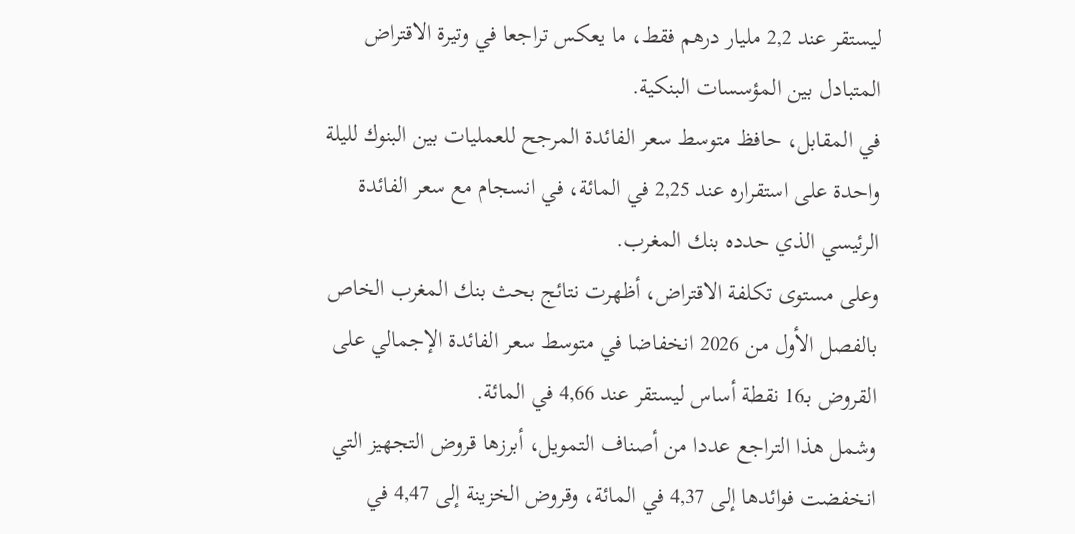ليستقر عند 2,2 مليار درهم فقط، ما يعكس تراجعا في وتيرة الاقتراض المتبادل بين المؤسسات البنكية.
في المقابل، حافظ متوسط سعر الفائدة المرجح للعمليات بين البنوك لليلة واحدة على استقراره عند 2,25 في المائة، في انسجام مع سعر الفائدة الرئيسي الذي حدده بنك المغرب.
وعلى مستوى تكلفة الاقتراض، أظهرت نتائج بحث بنك المغرب الخاص بالفصل الأول من 2026 انخفاضا في متوسط سعر الفائدة الإجمالي على القروض بـ16 نقطة أساس ليستقر عند 4,66 في المائة.
وشمل هذا التراجع عددا من أصناف التمويل، أبرزها قروض التجهيز التي انخفضت فوائدها إلى 4,37 في المائة، وقروض الخزينة إلى 4,47 في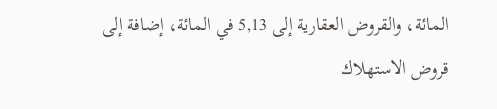المائة، والقروض العقارية إلى 5,13 في المائة، إضافة إلى قروض الاستهلاك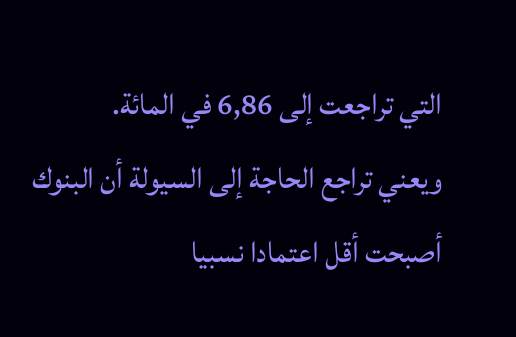التي تراجعت إلى 6,86 في المائة.
ويعني تراجع الحاجة إلى السيولة أن البنوك أصبحت أقل اعتمادا نسبيا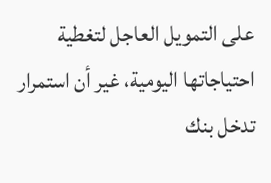على التمويل العاجل لتغطية احتياجاتها اليومية، غير أن استمرار تدخل بنك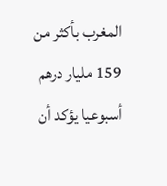المغرب بأكثر من 159 مليار درهم أسبوعيا يؤكد أن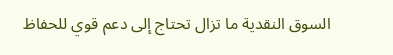السوق النقدية ما تزال تحتاج إلى دعم قوي للحفاظ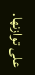على توازنها.